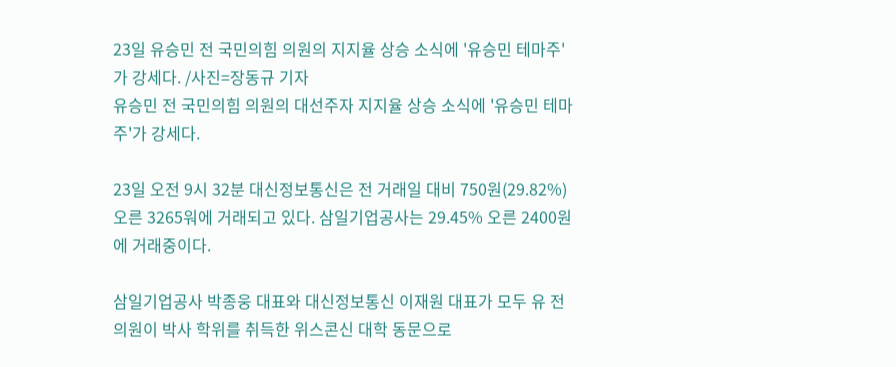23일 유승민 전 국민의힘 의원의 지지율 상승 소식에 '유승민 테마주'가 강세다. /사진=장동규 기자
유승민 전 국민의힘 의원의 대선주자 지지율 상승 소식에 '유승민 테마주'가 강세다.

23일 오전 9시 32분 대신정보통신은 전 거래일 대비 750원(29.82%) 오른 3265워에 거래되고 있다. 삼일기업공사는 29.45% 오른 2400원에 거래중이다.

삼일기업공사 박종웅 대표와 대신정보통신 이재원 대표가 모두 유 전 의원이 박사 학위를 취득한 위스콘신 대학 동문으로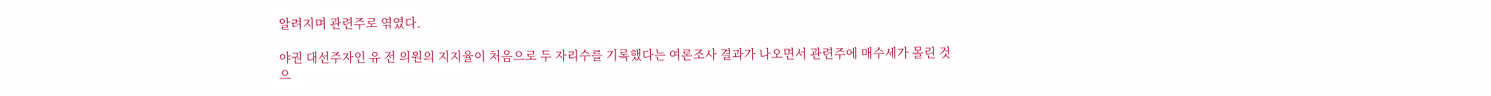알려지며 관련주로 엮였다.

야권 대선주자인 유 전 의원의 지지율이 처음으로 두 자리수를 기록했다는 여론조사 결과가 나오면서 관련주에 매수세가 몰린 것으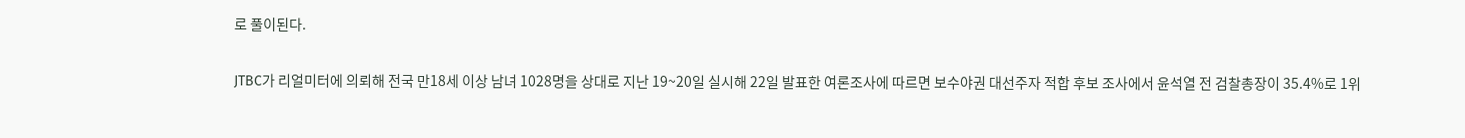로 풀이된다.

JTBC가 리얼미터에 의뢰해 전국 만18세 이상 남녀 1028명을 상대로 지난 19~20일 실시해 22일 발표한 여론조사에 따르면 보수야권 대선주자 적합 후보 조사에서 윤석열 전 검찰총장이 35.4%로 1위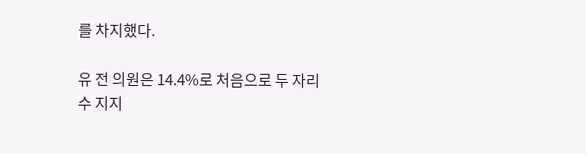를 차지했다.

유 전 의원은 14.4%로 처음으로 두 자리수 지지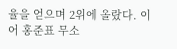율을 얻으며 2위에 올랐다. 이어 홍준표 무소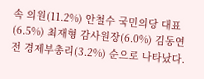속 의원(11.2%) 안철수 국민의당 대표(6.5%) 최재형 감사원장(6.0%) 김동연 전 경제부총리(3.2%) 순으로 나타났다.